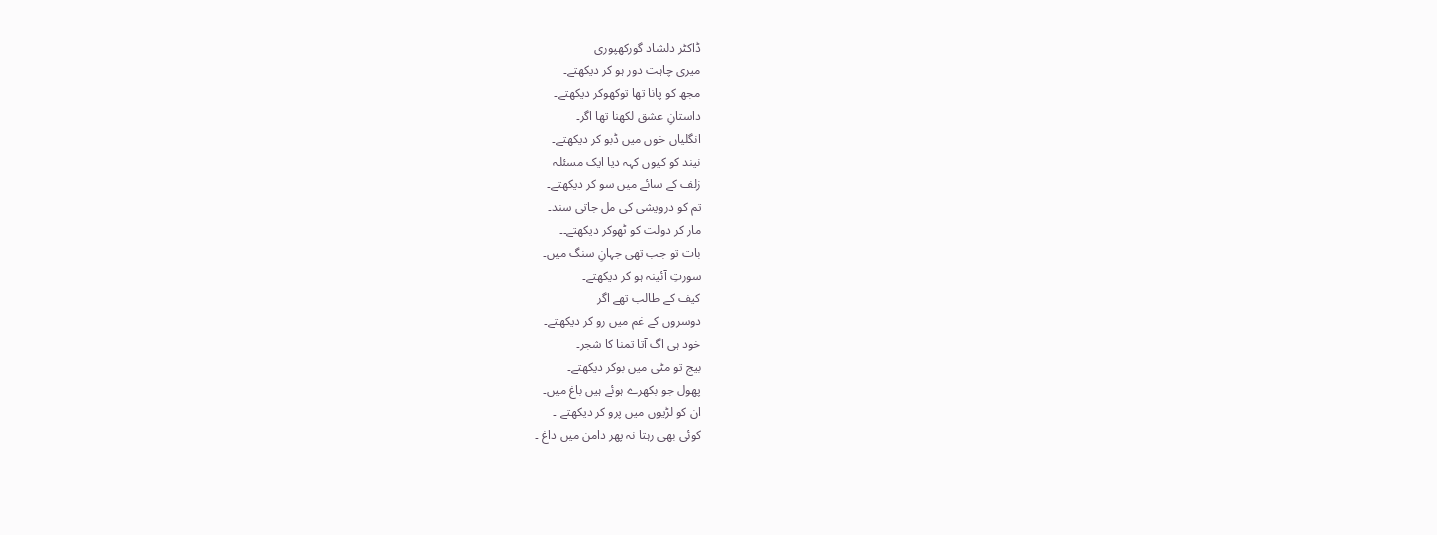ڈاکٹر دلشاد گورکھپوری
میری چاہت دور ہو کر دیکھتے۔
مجھ کو پانا تھا توکھوکر دیکھتے۔
داستانِ عشق لکھنا تھا اگر۔
انگلیاں خوں میں ڈبو کر دیکھتے۔
نیند کو کیوں کہہ دیا ایک مسئلہ
زلف کے سائے میں سو کر دیکھتے۔
تم کو درویشی کی مل جاتی سند۔
مار کر دولت کو ٹھوکر دیکھتے۔۔
بات تو جب تھی جہانِ سنگ میں۔
سورتِ آئینہ ہو کر دیکھتے۔
کیف کے طالب تھے اگر
دوسروں کے غم میں رو کر دیکھتے۔
خود ہی اگ آتا تمنا کا شجر۔
بیج تو مٹی میں بوکر دیکھتے۔
پھول جو بکھرے ہوئے ہیں باغ میں۔
ان کو لڑیوں میں پرو کر دیکھتے ۔
کوئی بھی رہتا نہ پھر دامن میں داغ ۔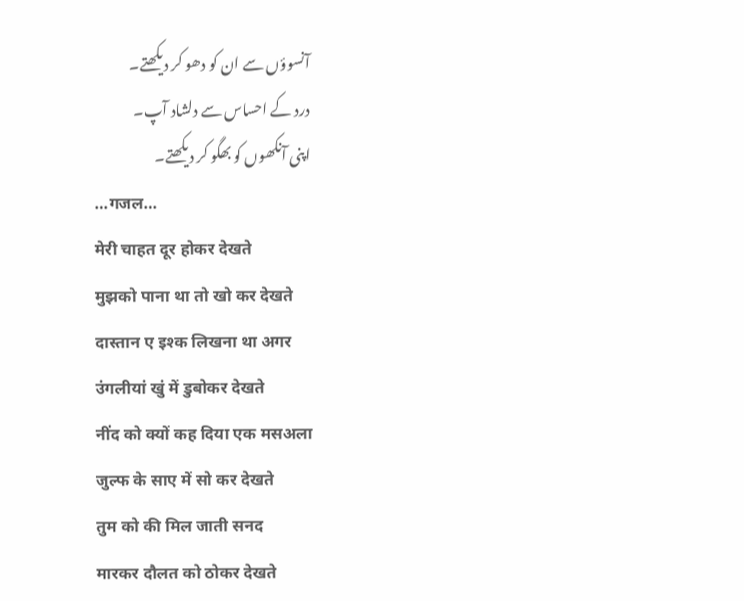آنسوؤں سے ان کو دھو کر دیکھتے۔
درد کے احساس سے دلشاد آپ۔
اپنی آنکھوں کو بھگو کر دیکھتے۔
…गजल…
मेरी चाहत दूर होकर देखते
मुझको पाना था तो खो कर देखते
दास्तान ए इश्क लिखना था अगर
उंगलीयां खुं में डुबोकर देखते
नींद को क्यों कह दिया एक मसअला
जुल्फ के साए में सो कर देखते
तुम को की मिल जाती सनद
मारकर दौलत को ठोकर देखते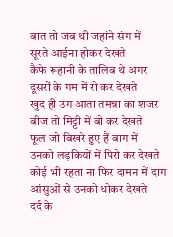बात तो जब थी जहांने संग में
सूरते आईना होकर देखते
कैफे रूहानी के तालिब थे अगर
दूसरों के गम में रो कर देखते
खुद ही उग आता तमन्ना का शजर
बीज तो मिट्टी में बो कर देखते
फूल जो बिखरे हुए हैं बाग में
उनको लड़कियों में पिरो कर देखते
कोई भी रहता ना फिर दामन में दाग
आंसुओं से उनको धोकर देखते
दर्द के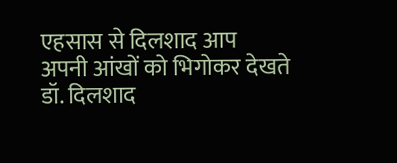एहसास से दिलशाद आप
अपनी आंखों को भिगोकर देखते
डॉ. दिलशाद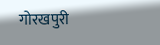गोरखपुरी